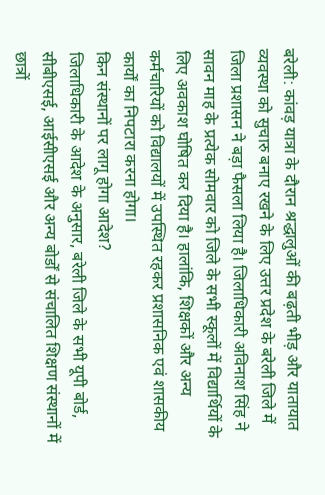बरेली: कांवड़ यात्रा के दौरान श्रद्धालुओं की बढ़ती भीड़ और यातायात व्यवस्था को सुचारु बनाए रखने के लिए उत्तर प्रदेश के बरेली जिले में जिला प्रशासन ने बड़ा फैसला लिया है। जिलाधिकारी अविनाश सिंह ने सावन माह के प्रत्येक सोमवार को जिले के सभी स्कूलों में विद्यार्थियों के लिए अवकाश घोषित कर दिया है। हालांकि, शिक्षकों और अन्य कर्मचारियों को विद्यालयों में उपस्थित रहकर प्रशासनिक एवं शासकीय कार्यों का निपटारा करना होगा।
किन संस्थानों पर लागू होगा आदेश?
जिलाधिकारी के आदेश के अनुसार, बरेली जिले के सभी यूपी बोर्ड, सीबीएसई, आईसीएसई और अन्य बोर्डों से संचालित शिक्षण संस्थानों में छात्रों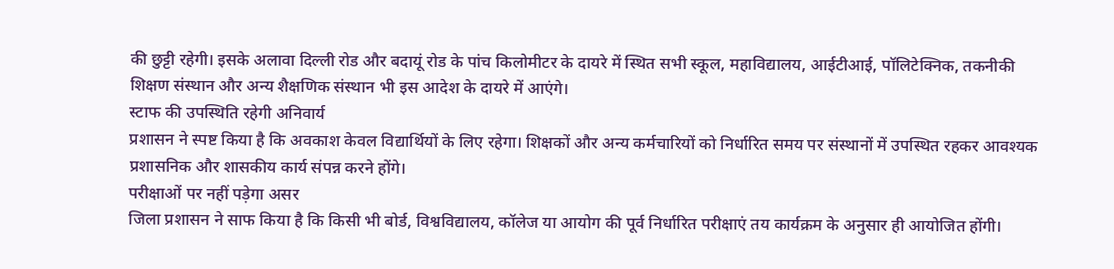की छुट्टी रहेगी। इसके अलावा दिल्ली रोड और बदायूं रोड के पांच किलोमीटर के दायरे में स्थित सभी स्कूल, महाविद्यालय, आईटीआई, पॉलिटेक्निक, तकनीकी शिक्षण संस्थान और अन्य शैक्षणिक संस्थान भी इस आदेश के दायरे में आएंगे।
स्टाफ की उपस्थिति रहेगी अनिवार्य
प्रशासन ने स्पष्ट किया है कि अवकाश केवल विद्यार्थियों के लिए रहेगा। शिक्षकों और अन्य कर्मचारियों को निर्धारित समय पर संस्थानों में उपस्थित रहकर आवश्यक प्रशासनिक और शासकीय कार्य संपन्न करने होंगे।
परीक्षाओं पर नहीं पड़ेगा असर
जिला प्रशासन ने साफ किया है कि किसी भी बोर्ड, विश्वविद्यालय, कॉलेज या आयोग की पूर्व निर्धारित परीक्षाएं तय कार्यक्रम के अनुसार ही आयोजित होंगी।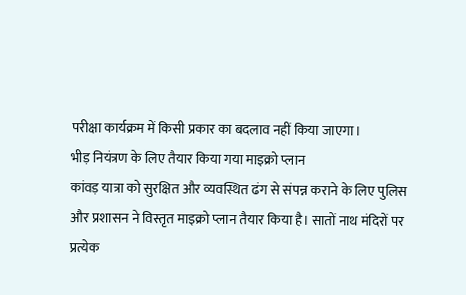परीक्षा कार्यक्रम में किसी प्रकार का बदलाव नहीं किया जाएगा।
भीड़ नियंत्रण के लिए तैयार किया गया माइक्रो प्लान
कांवड़ यात्रा को सुरक्षित और व्यवस्थित ढंग से संपन्न कराने के लिए पुलिस और प्रशासन ने विस्तृत माइक्रो प्लान तैयार किया है। सातों नाथ मंदिरों पर प्रत्येक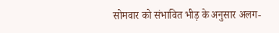सोमवार को संभावित भीड़ के अनुसार अलग-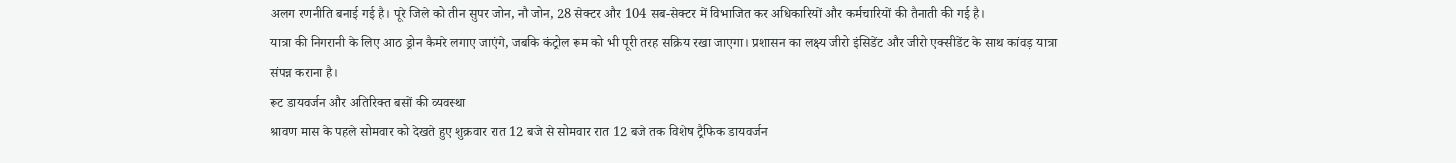अलग रणनीति बनाई गई है। पूरे जिले को तीन सुपर जोन, नौ जोन, 28 सेक्टर और 104 सब-सेक्टर में विभाजित कर अधिकारियों और कर्मचारियों की तैनाती की गई है।
यात्रा की निगरानी के लिए आठ ड्रोन कैमरे लगाए जाएंगे, जबकि कंट्रोल रूम को भी पूरी तरह सक्रिय रखा जाएगा। प्रशासन का लक्ष्य जीरो इंसिडेंट और जीरो एक्सीडेंट के साथ कांवड़ यात्रा संपन्न कराना है।
रूट डायवर्जन और अतिरिक्त बसों की व्यवस्था
श्रावण मास के पहले सोमवार को देखते हुए शुक्रवार रात 12 बजे से सोमवार रात 12 बजे तक विशेष ट्रैफिक डायवर्जन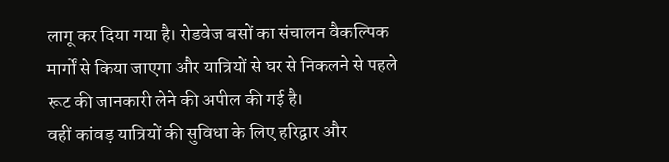लागू कर दिया गया है। रोडवेज बसों का संचालन वैकल्पिक मार्गों से किया जाएगा और यात्रियों से घर से निकलने से पहले रूट की जानकारी लेने की अपील की गई है।
वहीं कांवड़ यात्रियों की सुविधा के लिए हरिद्वार और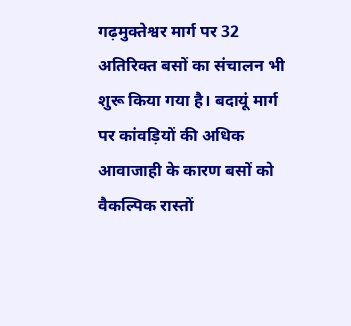गढ़मुक्तेश्वर मार्ग पर 32 अतिरिक्त बसों का संचालन भी शुरू किया गया है। बदायूं मार्ग पर कांवड़ियों की अधिक आवाजाही के कारण बसों को वैकल्पिक रास्तों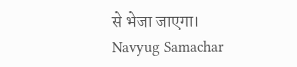से भेजा जाएगा।
Navyug Samachar